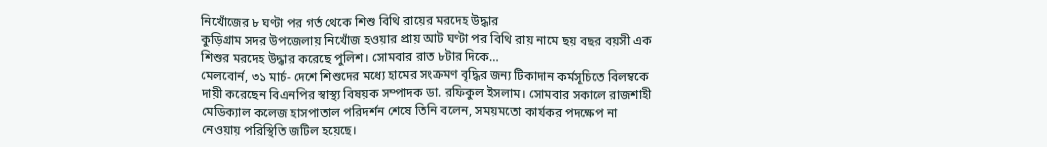নিখোঁজের ৮ ঘণ্টা পর গর্ত থেকে শিশু বিথি রায়ের মরদেহ উদ্ধার
কুড়িগ্রাম সদর উপজেলায় নিখোঁজ হওয়ার প্রায় আট ঘণ্টা পর বিথি রায় নামে ছয় বছর বয়সী এক শিশুর মরদেহ উদ্ধার করেছে পুলিশ। সোমবার রাত ৮টার দিকে…
মেলবোর্ন, ৩১ মার্চ- দেশে শিশুদের মধ্যে হামের সংক্রমণ বৃদ্ধির জন্য টিকাদান কর্মসূচিতে বিলম্বকে দায়ী করেছেন বিএনপির স্বাস্থ্য বিষয়ক সম্পাদক ডা. রফিকুল ইসলাম। সোমবার সকালে রাজশাহী মেডিক্যাল কলেজ হাসপাতাল পরিদর্শন শেষে তিনি বলেন, সময়মতো কার্যকর পদক্ষেপ না নেওয়ায় পরিস্থিতি জটিল হয়েছে।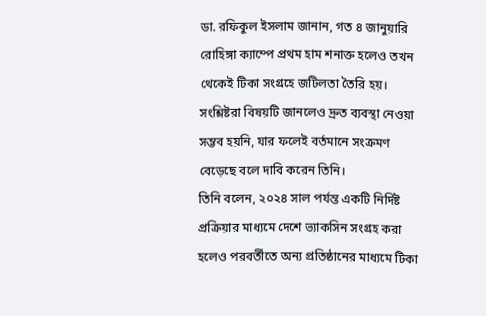ডা. রফিকুল ইসলাম জানান, গত ৪ জানুয়ারি রোহিঙ্গা ক্যাম্পে প্রথম হাম শনাক্ত হলেও তখন থেকেই টিকা সংগ্রহে জটিলতা তৈরি হয়। সংশ্লিষ্টরা বিষয়টি জানলেও দ্রুত ব্যবস্থা নেওয়া সম্ভব হয়নি, যার ফলেই বর্তমানে সংক্রমণ বেড়েছে বলে দাবি করেন তিনি।
তিনি বলেন, ২০২৪ সাল পর্যন্ত একটি নির্দিষ্ট প্রক্রিয়ার মাধ্যমে দেশে ভ্যাকসিন সংগ্রহ করা হলেও পরবর্তীতে অন্য প্রতিষ্ঠানের মাধ্যমে টিকা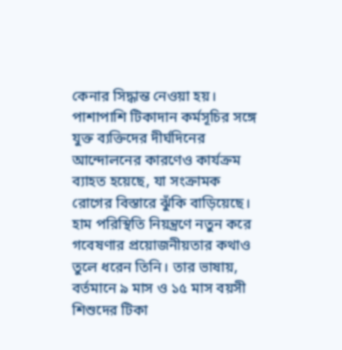কেনার সিদ্ধান্ত নেওয়া হয়। পাশাপাশি টিকাদান কর্মসূচির সঙ্গে যুক্ত ব্যক্তিদের দীর্ঘদিনের আন্দোলনের কারণেও কার্যক্রম ব্যাহত হয়েছে, যা সংক্রামক রোগের বিস্তারে ঝুঁকি বাড়িয়েছে।
হাম পরিস্থিতি নিয়ন্ত্রণে নতুন করে গবেষণার প্রয়োজনীয়তার কথাও তুলে ধরেন তিনি। তার ভাষায়, বর্তমানে ৯ মাস ও ১৫ মাস বয়সী শিশুদের টিকা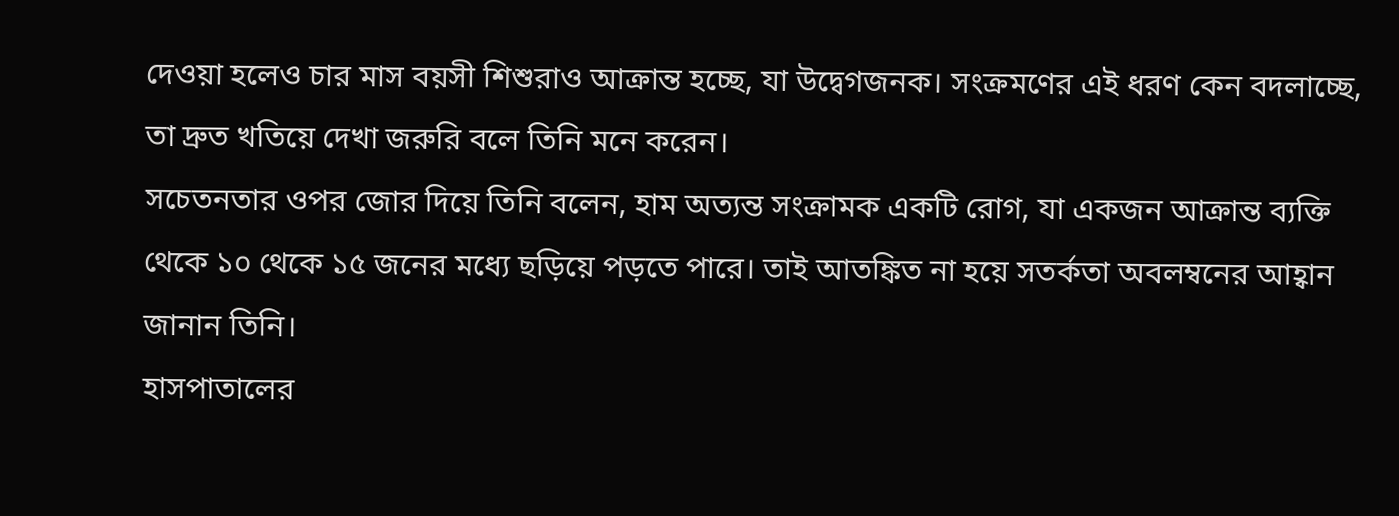দেওয়া হলেও চার মাস বয়সী শিশুরাও আক্রান্ত হচ্ছে, যা উদ্বেগজনক। সংক্রমণের এই ধরণ কেন বদলাচ্ছে, তা দ্রুত খতিয়ে দেখা জরুরি বলে তিনি মনে করেন।
সচেতনতার ওপর জোর দিয়ে তিনি বলেন, হাম অত্যন্ত সংক্রামক একটি রোগ, যা একজন আক্রান্ত ব্যক্তি থেকে ১০ থেকে ১৫ জনের মধ্যে ছড়িয়ে পড়তে পারে। তাই আতঙ্কিত না হয়ে সতর্কতা অবলম্বনের আহ্বান জানান তিনি।
হাসপাতালের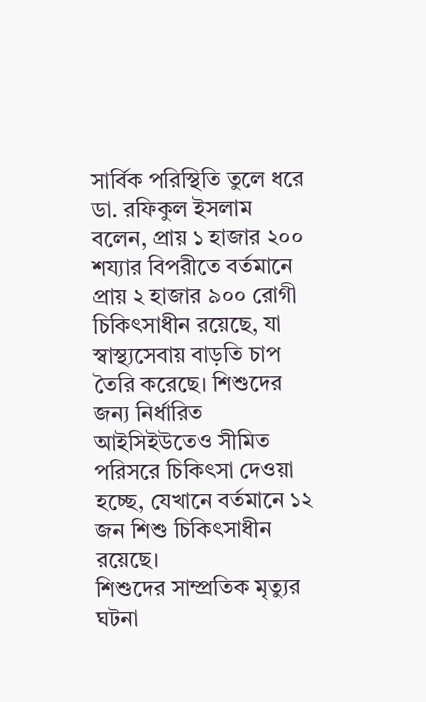সার্বিক পরিস্থিতি তুলে ধরে ডা. রফিকুল ইসলাম বলেন, প্রায় ১ হাজার ২০০ শয্যার বিপরীতে বর্তমানে প্রায় ২ হাজার ৯০০ রোগী চিকিৎসাধীন রয়েছে, যা স্বাস্থ্যসেবায় বাড়তি চাপ তৈরি করেছে। শিশুদের জন্য নির্ধারিত আইসিইউতেও সীমিত পরিসরে চিকিৎসা দেওয়া হচ্ছে, যেখানে বর্তমানে ১২ জন শিশু চিকিৎসাধীন রয়েছে।
শিশুদের সাম্প্রতিক মৃত্যুর ঘটনা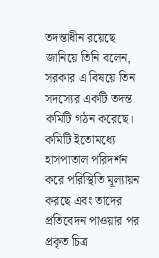তদন্তাধীন রয়েছে জানিয়ে তিনি বলেন, সরকার এ বিষয়ে তিন সদস্যের একটি তদন্ত কমিটি গঠন করেছে। কমিটি ইতোমধ্যে হাসপাতাল পরিদর্শন করে পরিস্থিতি মূল্যায়ন করছে এবং তাদের প্রতিবেদন পাওয়ার পর প্রকৃত চিত্র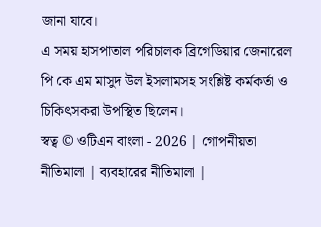জানা যাবে।
এ সময় হাসপাতাল পরিচালক ব্রিগেডিয়ার জেনারেল পি কে এম মাসুদ উল ইসলামসহ সংশ্লিষ্ট কর্মকর্তা ও চিকিৎসকরা উপস্থিত ছিলেন।
স্বত্ব © ওটিএন বাংলা - 2026 | গোপনীয়তা নীতিমালা | ব্যবহারের নীতিমালা |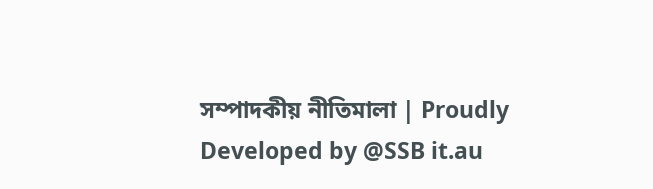সম্পাদকীয় নীতিমালা | Proudly Developed by @SSB it.au